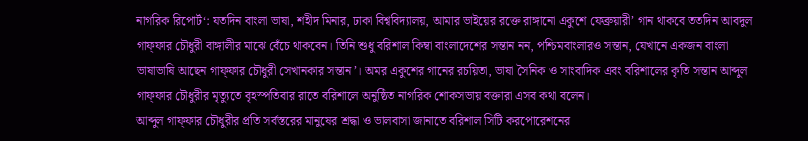নাগরিক রিপোর্ট‘: যতদিন বাংলা ভাষা, শহীদ মিনার, ঢাকা বিশ্ববিদ্যালয়, আমার ভাইয়ের রক্তে রাঙ্গানো একুশে ফেব্রুয়ারী’ গান থাকবে ততদিন আবদুল গাফ্ফার চৌধুরী বাঙ্গালীর মাঝে বেঁচে থাকবেন। তিনি শুধু বরিশাল কিম্বা বাংলাদেশের সন্তান নন, পশ্চিমবাংলারও সন্তান, যেখানে একজন বাংলা ভাষাভাষি আছেন গাফ্ফার চৌধুরী সেখানকার সন্তান’। অমর একুশের গানের রচয়িতা, ভাষা সৈনিক ও সাংবাদিক এবং বরিশালের কৃতি সন্তান আব্দুল গাফ্ফার চৌধুরীর মৃত্যুতে বৃহস্পতিবার রাতে বরিশালে অনুষ্ঠিত নাগরিক শোকসভায় বক্তারা এসব কথা বলেন।
আব্দুল গাফ্ফার চৌধুরীর প্রতি সর্বস্তরের মানুষের শ্রদ্ধা ও ভালবাসা জানাতে বরিশাল সিটি করপোরেশনের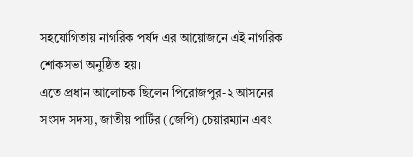সহযোগিতায় নাগরিক পর্ষদ এর আয়োজনে এই নাগরিক শোকসভা অনুষ্ঠিত হয়।
এতে প্রধান আলোচক ছিলেন পিরোজপুর-২ আসনের সংসদ সদস্য, জাতীয় পার্টির (জেপি) চেয়ারম্যান এবং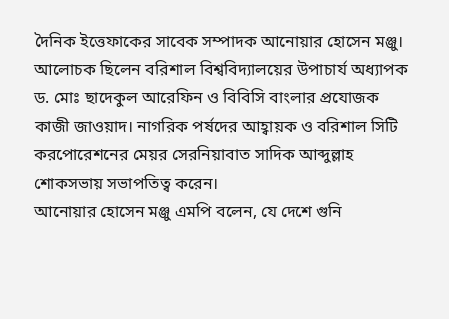দৈনিক ইত্তেফাকের সাবেক সম্পাদক আনোয়ার হোসেন মঞ্জু। আলোচক ছিলেন বরিশাল বিশ্ববিদ্যালয়ের উপাচার্য অধ্যাপক ড. মোঃ ছাদেকুল আরেফিন ও বিবিসি বাংলার প্রযোজক কাজী জাওয়াদ। নাগরিক পর্ষদের আহ্বায়ক ও বরিশাল সিটি করপোরেশনের মেয়র সেরনিয়াবাত সাদিক আব্দুল্লাহ শোকসভায় সভাপতিত্ব করেন।
আনোয়ার হোসেন মঞ্জু এমপি বলেন, যে দেশে গুনি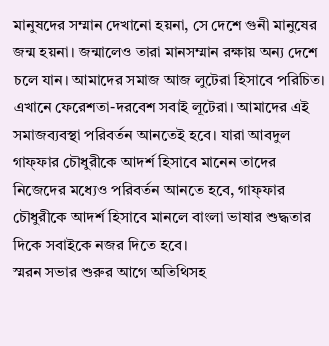মানুষদের সম্মান দেখানো হয়না, সে দেশে গুনী মানুষের জন্ম হয়না। জন্মালেও তারা মানসম্মান রক্ষায় অন্য দেশে চলে যান। আমাদের সমাজ আজ লুটেরা হিসাবে পরিচিত। এখানে ফেরেশতা-দরবেশ সবাই লূটেরা। আমাদের এই সমাজব্যবস্থা পরিবর্তন আনতেই হবে। যারা আবদুল গাফ্ফার চৌধুরীকে আদর্শ হিসাবে মানেন তাদের নিজেদের মধ্যেও পরিবর্তন আনতে হবে, গাফ্ফার চৌধুরীকে আদর্শ হিসাবে মানলে বাংলা ভাষার শুদ্ধতার দিকে সবাইকে নজর দিতে হবে।
স্মরন সভার শুরুর আগে অতিথিসহ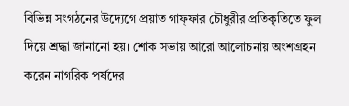বিভিন্ন সংগঠনের উদ্যেগে প্রয়াত গাফ্ফার চৌধুরীর প্রতিকৃতিতে ফুল দিয়ে শ্রদ্ধা জানানো হয়। শোক সভায় আরো আলোচনায় অংশগ্রহন করেন নাগরিক পর্ষদের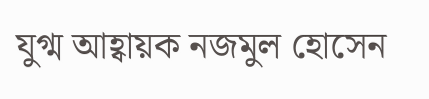যুগ্ম আহ্বায়ক নজমুল হোসেন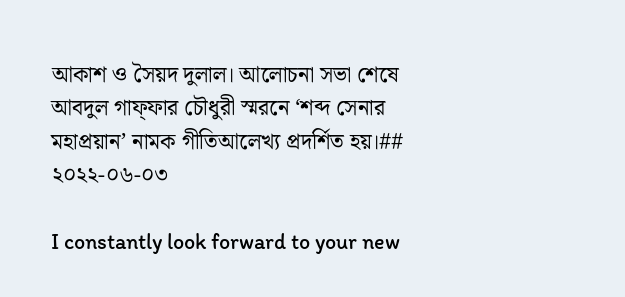আকাশ ও সৈয়দ দুলাল। আলোচনা সভা শেষে আবদুল গাফ্ফার চৌধুরী স্মরনে ‘শব্দ সেনার মহাপ্রয়ান’ নামক গীতিআলেখ্য প্রদর্শিত হয়।##
২০২২-০৬-০৩

I constantly look forward to your new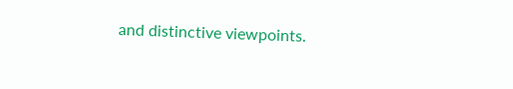and distinctive viewpoints.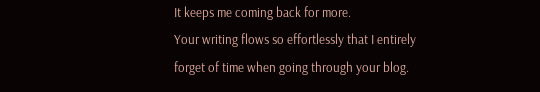It keeps me coming back for more.
Your writing flows so effortlessly that I entirely forget of time when going through your blog.